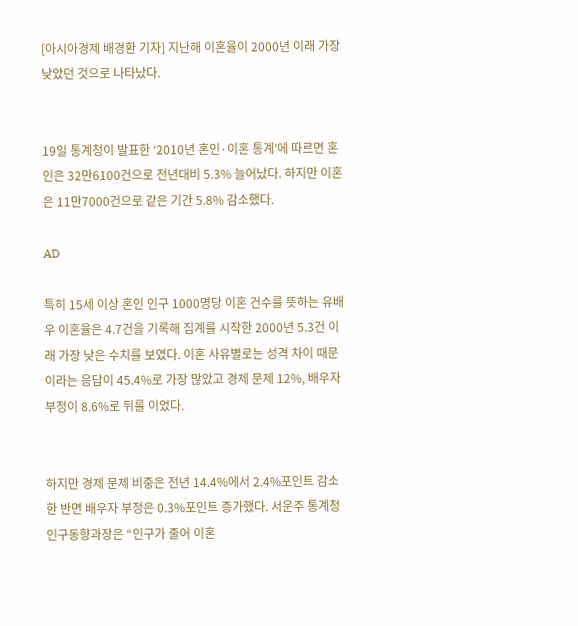[아시아경제 배경환 기자] 지난해 이혼율이 2000년 이래 가장 낮았던 것으로 나타났다.


19일 통계청이 발표한 ‘2010년 혼인·이혼 통계’에 따르면 혼인은 32만6100건으로 전년대비 5.3% 늘어났다. 하지만 이혼은 11만7000건으로 같은 기간 5.8% 감소했다.

AD

특히 15세 이상 혼인 인구 1000명당 이혼 건수를 뜻하는 유배우 이혼율은 4.7건을 기록해 집계를 시작한 2000년 5.3건 이래 가장 낮은 수치를 보였다. 이혼 사유별로는 성격 차이 때문이라는 응답이 45.4%로 가장 많았고 경제 문제 12%, 배우자 부정이 8.6%로 뒤를 이었다.


하지만 경제 문제 비중은 전년 14.4%에서 2.4%포인트 감소한 반면 배우자 부정은 0.3%포인트 증가했다. 서운주 통계청 인구동향과장은 “인구가 줄어 이혼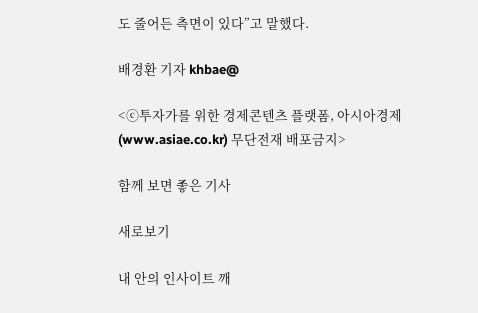도 줄어든 측면이 있다”고 말했다.

배경환 기자 khbae@

<ⓒ투자가를 위한 경제콘텐츠 플랫폼, 아시아경제(www.asiae.co.kr) 무단전재 배포금지>

함께 보면 좋은 기사

새로보기

내 안의 인사이트 깨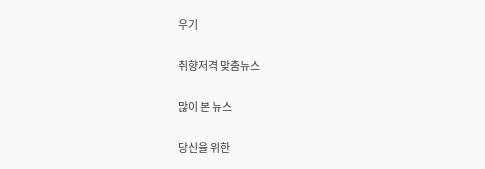우기

취향저격 맞춤뉴스

많이 본 뉴스

당신을 위한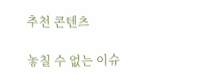추천 콘텐츠

놓칠 수 없는 이슈